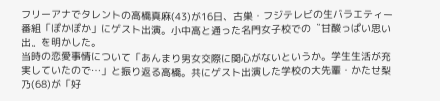フリーアナでタレントの高橋真麻(43)が16日、古巣・フジテレビの生バラエティー番組「ぽかぽか」にゲスト出演。小中高と通った名門女子校での〝甘酸っぱい思い出〟を明かした。
当時の恋愛事情について「あんまり男女交際に関心がないというか。学生生活が充実していたので…」と振り返る高橋。共にゲスト出演した学校の大先輩・かたせ梨乃(68)が「好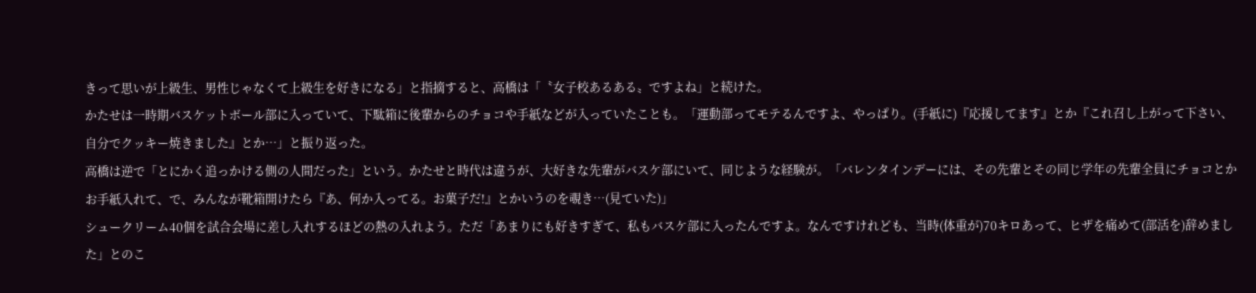きって思いが上級生、男性じゃなくて上級生を好きになる」と指摘すると、高橋は「〝女子校あるある〟ですよね」と続けた。
かたせは一時期バスケットボール部に入っていて、下駄箱に後輩からのチョコや手紙などが入っていたことも。「運動部ってモテるんですよ、やっぱり。(手紙に)『応援してます』とか『これ召し上がって下さい、自分でクッキー焼きました』とか…」と振り返った。
高橋は逆で「とにかく追っかける側の人間だった」という。かたせと時代は違うが、大好きな先輩がバスケ部にいて、同じような経験が。「バレンタインデーには、その先輩とその同じ学年の先輩全員にチョコとかお手紙入れて、で、みんなが靴箱開けたら『あ、何か入ってる。お菓子だ!』とかいうのを覗き…(見ていた)」
シュークリーム40個を試合会場に差し入れするほどの熱の入れよう。ただ「あまりにも好きすぎて、私もバスケ部に入ったんですよ。なんですけれども、当時(体重が)70キロあって、ヒザを痛めて(部活を)辞めました」とのこ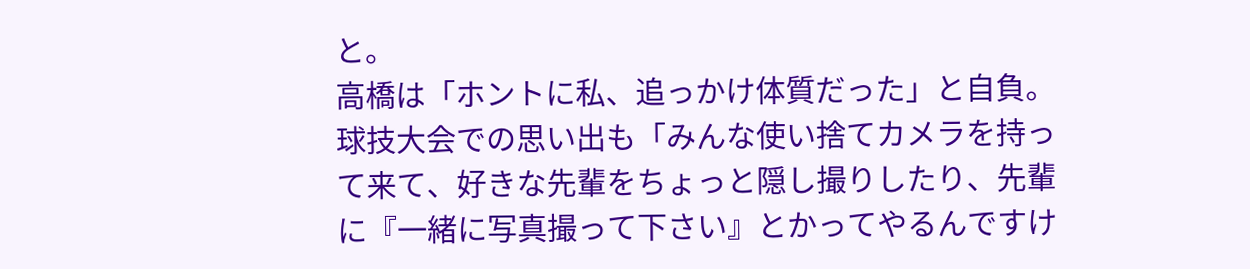と。
高橋は「ホントに私、追っかけ体質だった」と自負。球技大会での思い出も「みんな使い捨てカメラを持って来て、好きな先輩をちょっと隠し撮りしたり、先輩に『一緒に写真撮って下さい』とかってやるんですけ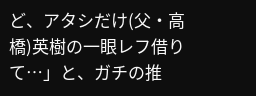ど、アタシだけ(父・高橋)英樹の一眼レフ借りて…」と、ガチの推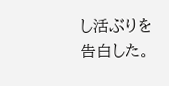し活ぶりを告白した。